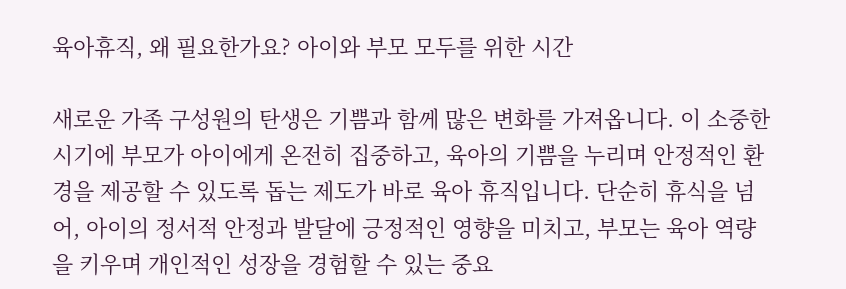육아휴직, 왜 필요한가요? 아이와 부모 모두를 위한 시간

새로운 가족 구성원의 탄생은 기쁨과 함께 많은 변화를 가져옵니다. 이 소중한 시기에 부모가 아이에게 온전히 집중하고, 육아의 기쁨을 누리며 안정적인 환경을 제공할 수 있도록 돕는 제도가 바로 육아 휴직입니다. 단순히 휴식을 넘어, 아이의 정서적 안정과 발달에 긍정적인 영향을 미치고, 부모는 육아 역량을 키우며 개인적인 성장을 경험할 수 있는 중요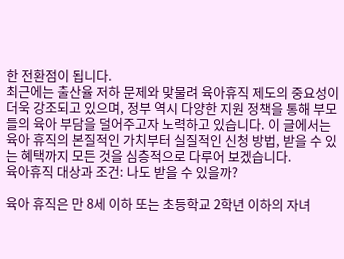한 전환점이 됩니다.
최근에는 출산율 저하 문제와 맞물려 육아휴직 제도의 중요성이 더욱 강조되고 있으며, 정부 역시 다양한 지원 정책을 통해 부모들의 육아 부담을 덜어주고자 노력하고 있습니다. 이 글에서는 육아 휴직의 본질적인 가치부터 실질적인 신청 방법, 받을 수 있는 혜택까지 모든 것을 심층적으로 다루어 보겠습니다.
육아휴직 대상과 조건: 나도 받을 수 있을까?

육아 휴직은 만 8세 이하 또는 초등학교 2학년 이하의 자녀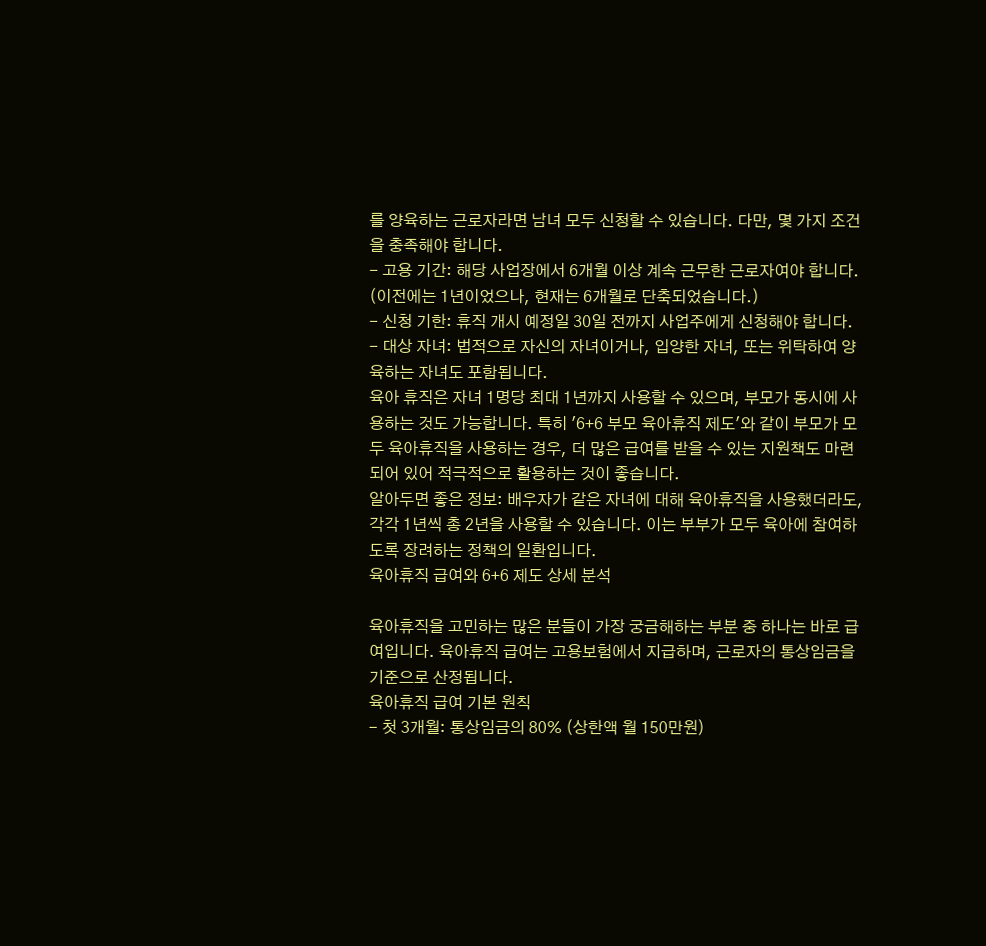를 양육하는 근로자라면 남녀 모두 신청할 수 있습니다. 다만, 몇 가지 조건을 충족해야 합니다.
- 고용 기간: 해당 사업장에서 6개월 이상 계속 근무한 근로자여야 합니다. (이전에는 1년이었으나, 현재는 6개월로 단축되었습니다.)
- 신청 기한: 휴직 개시 예정일 30일 전까지 사업주에게 신청해야 합니다.
- 대상 자녀: 법적으로 자신의 자녀이거나, 입양한 자녀, 또는 위탁하여 양육하는 자녀도 포함됩니다.
육아 휴직은 자녀 1명당 최대 1년까지 사용할 수 있으며, 부모가 동시에 사용하는 것도 가능합니다. 특히 '6+6 부모 육아휴직 제도'와 같이 부모가 모두 육아휴직을 사용하는 경우, 더 많은 급여를 받을 수 있는 지원책도 마련되어 있어 적극적으로 활용하는 것이 좋습니다.
알아두면 좋은 정보: 배우자가 같은 자녀에 대해 육아휴직을 사용했더라도, 각각 1년씩 총 2년을 사용할 수 있습니다. 이는 부부가 모두 육아에 참여하도록 장려하는 정책의 일환입니다.
육아휴직 급여와 6+6 제도 상세 분석

육아휴직을 고민하는 많은 분들이 가장 궁금해하는 부분 중 하나는 바로 급여입니다. 육아휴직 급여는 고용보험에서 지급하며, 근로자의 통상임금을 기준으로 산정됩니다.
육아휴직 급여 기본 원칙
- 첫 3개월: 통상임금의 80% (상한액 월 150만원)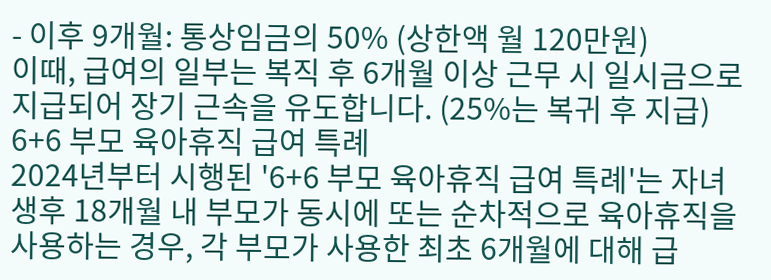- 이후 9개월: 통상임금의 50% (상한액 월 120만원)
이때, 급여의 일부는 복직 후 6개월 이상 근무 시 일시금으로 지급되어 장기 근속을 유도합니다. (25%는 복귀 후 지급)
6+6 부모 육아휴직 급여 특례
2024년부터 시행된 '6+6 부모 육아휴직 급여 특례'는 자녀 생후 18개월 내 부모가 동시에 또는 순차적으로 육아휴직을 사용하는 경우, 각 부모가 사용한 최초 6개월에 대해 급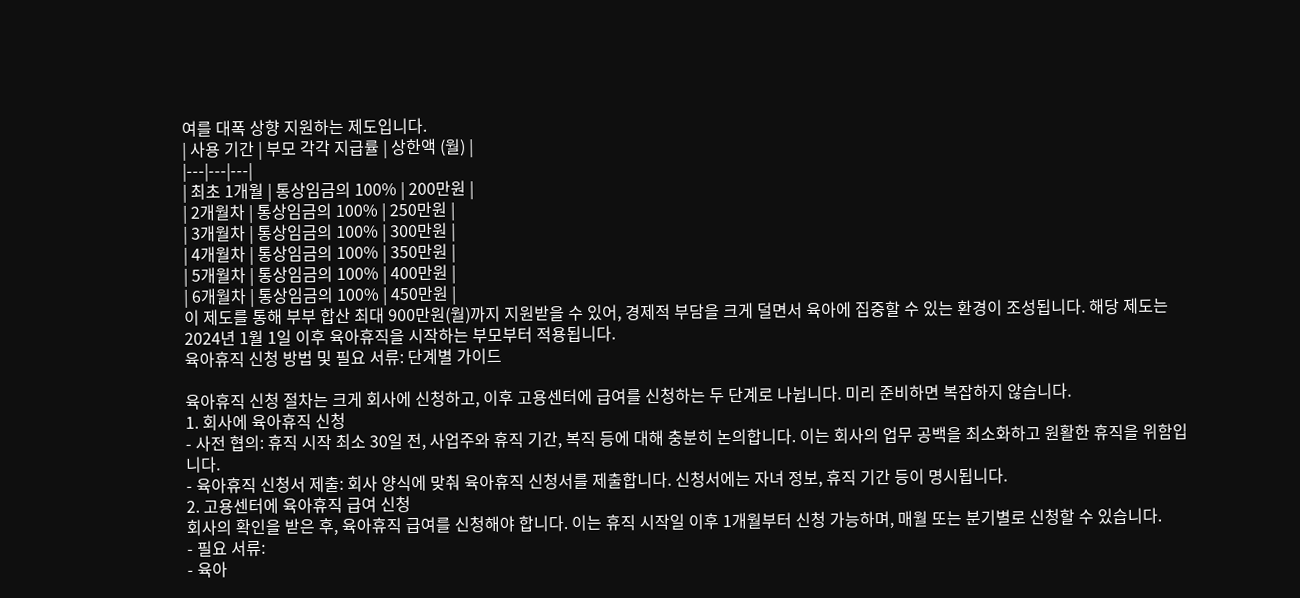여를 대폭 상향 지원하는 제도입니다.
| 사용 기간 | 부모 각각 지급률 | 상한액 (월) |
|---|---|---|
| 최초 1개월 | 통상임금의 100% | 200만원 |
| 2개월차 | 통상임금의 100% | 250만원 |
| 3개월차 | 통상임금의 100% | 300만원 |
| 4개월차 | 통상임금의 100% | 350만원 |
| 5개월차 | 통상임금의 100% | 400만원 |
| 6개월차 | 통상임금의 100% | 450만원 |
이 제도를 통해 부부 합산 최대 900만원(월)까지 지원받을 수 있어, 경제적 부담을 크게 덜면서 육아에 집중할 수 있는 환경이 조성됩니다. 해당 제도는 2024년 1월 1일 이후 육아휴직을 시작하는 부모부터 적용됩니다.
육아휴직 신청 방법 및 필요 서류: 단계별 가이드

육아휴직 신청 절차는 크게 회사에 신청하고, 이후 고용센터에 급여를 신청하는 두 단계로 나뉩니다. 미리 준비하면 복잡하지 않습니다.
1. 회사에 육아휴직 신청
- 사전 협의: 휴직 시작 최소 30일 전, 사업주와 휴직 기간, 복직 등에 대해 충분히 논의합니다. 이는 회사의 업무 공백을 최소화하고 원활한 휴직을 위함입니다.
- 육아휴직 신청서 제출: 회사 양식에 맞춰 육아휴직 신청서를 제출합니다. 신청서에는 자녀 정보, 휴직 기간 등이 명시됩니다.
2. 고용센터에 육아휴직 급여 신청
회사의 확인을 받은 후, 육아휴직 급여를 신청해야 합니다. 이는 휴직 시작일 이후 1개월부터 신청 가능하며, 매월 또는 분기별로 신청할 수 있습니다.
- 필요 서류:
- 육아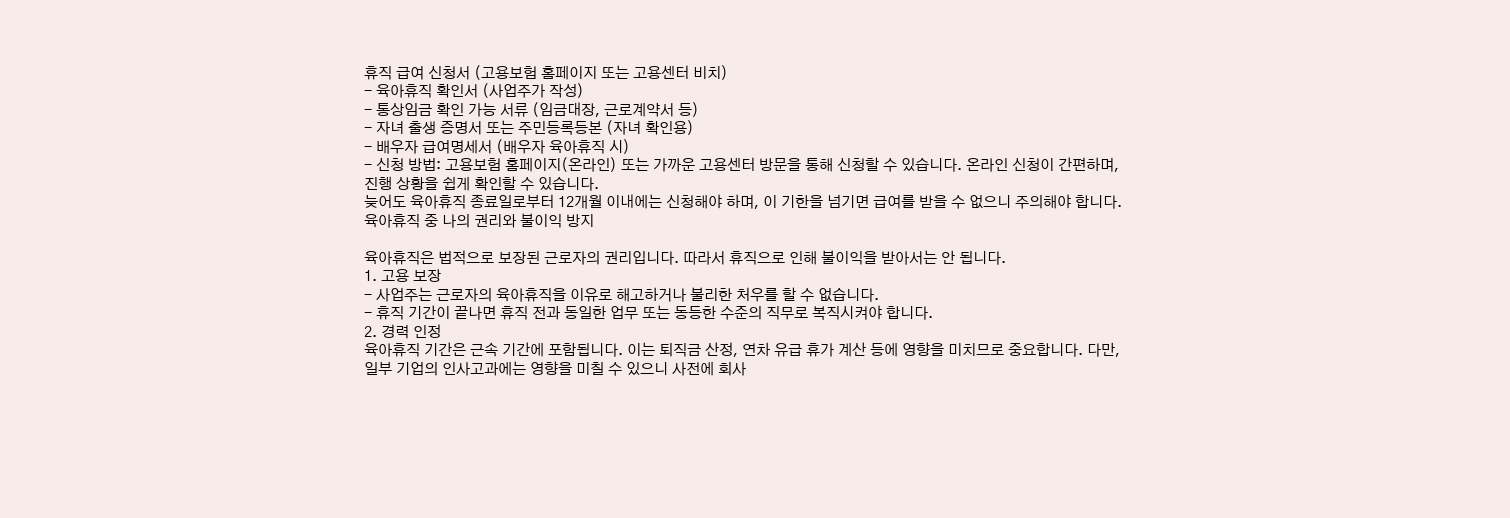휴직 급여 신청서 (고용보험 홈페이지 또는 고용센터 비치)
- 육아휴직 확인서 (사업주가 작성)
- 통상임금 확인 가능 서류 (임금대장, 근로계약서 등)
- 자녀 출생 증명서 또는 주민등록등본 (자녀 확인용)
- 배우자 급여명세서 (배우자 육아휴직 시)
- 신청 방법: 고용보험 홈페이지(온라인) 또는 가까운 고용센터 방문을 통해 신청할 수 있습니다. 온라인 신청이 간편하며, 진행 상황을 쉽게 확인할 수 있습니다.
늦어도 육아휴직 종료일로부터 12개월 이내에는 신청해야 하며, 이 기한을 넘기면 급여를 받을 수 없으니 주의해야 합니다.
육아휴직 중 나의 권리와 불이익 방지

육아휴직은 법적으로 보장된 근로자의 권리입니다. 따라서 휴직으로 인해 불이익을 받아서는 안 됩니다.
1. 고용 보장
- 사업주는 근로자의 육아휴직을 이유로 해고하거나 불리한 처우를 할 수 없습니다.
- 휴직 기간이 끝나면 휴직 전과 동일한 업무 또는 동등한 수준의 직무로 복직시켜야 합니다.
2. 경력 인정
육아휴직 기간은 근속 기간에 포함됩니다. 이는 퇴직금 산정, 연차 유급 휴가 계산 등에 영향을 미치므로 중요합니다. 다만, 일부 기업의 인사고과에는 영향을 미칠 수 있으니 사전에 회사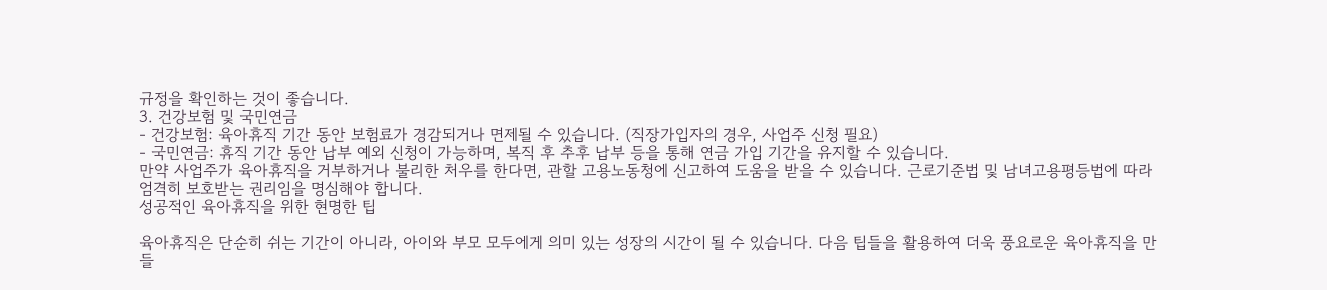규정을 확인하는 것이 좋습니다.
3. 건강보험 및 국민연금
- 건강보험: 육아휴직 기간 동안 보험료가 경감되거나 면제될 수 있습니다. (직장가입자의 경우, 사업주 신청 필요)
- 국민연금: 휴직 기간 동안 납부 예외 신청이 가능하며, 복직 후 추후 납부 등을 통해 연금 가입 기간을 유지할 수 있습니다.
만약 사업주가 육아휴직을 거부하거나 불리한 처우를 한다면, 관할 고용노동청에 신고하여 도움을 받을 수 있습니다. 근로기준법 및 남녀고용평등법에 따라 엄격히 보호받는 권리임을 명심해야 합니다.
성공적인 육아휴직을 위한 현명한 팁

육아휴직은 단순히 쉬는 기간이 아니라, 아이와 부모 모두에게 의미 있는 성장의 시간이 될 수 있습니다. 다음 팁들을 활용하여 더욱 풍요로운 육아휴직을 만들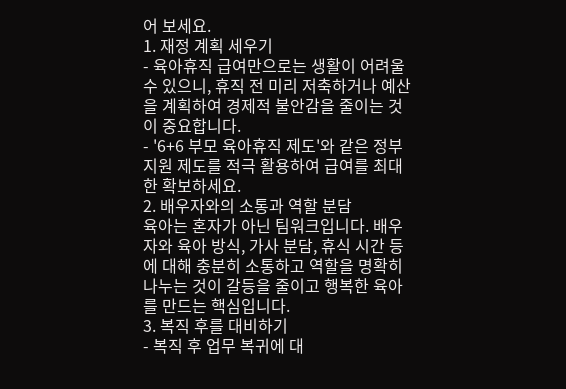어 보세요.
1. 재정 계획 세우기
- 육아휴직 급여만으로는 생활이 어려울 수 있으니, 휴직 전 미리 저축하거나 예산을 계획하여 경제적 불안감을 줄이는 것이 중요합니다.
- '6+6 부모 육아휴직 제도'와 같은 정부 지원 제도를 적극 활용하여 급여를 최대한 확보하세요.
2. 배우자와의 소통과 역할 분담
육아는 혼자가 아닌 팀워크입니다. 배우자와 육아 방식, 가사 분담, 휴식 시간 등에 대해 충분히 소통하고 역할을 명확히 나누는 것이 갈등을 줄이고 행복한 육아를 만드는 핵심입니다.
3. 복직 후를 대비하기
- 복직 후 업무 복귀에 대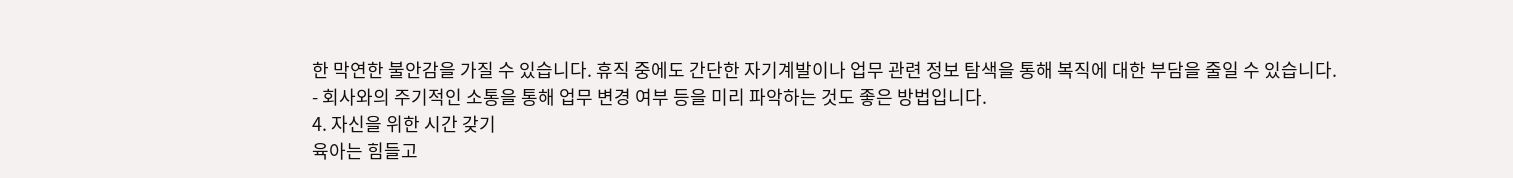한 막연한 불안감을 가질 수 있습니다. 휴직 중에도 간단한 자기계발이나 업무 관련 정보 탐색을 통해 복직에 대한 부담을 줄일 수 있습니다.
- 회사와의 주기적인 소통을 통해 업무 변경 여부 등을 미리 파악하는 것도 좋은 방법입니다.
4. 자신을 위한 시간 갖기
육아는 힘들고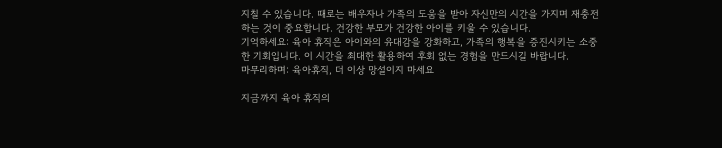지칠 수 있습니다. 때로는 배우자나 가족의 도움을 받아 자신만의 시간을 가지며 재충전하는 것이 중요합니다. 건강한 부모가 건강한 아이를 키울 수 있습니다.
기억하세요: 육아 휴직은 아이와의 유대감을 강화하고, 가족의 행복을 증진시키는 소중한 기회입니다. 이 시간을 최대한 활용하여 후회 없는 경험을 만드시길 바랍니다.
마무리하며: 육아휴직, 더 이상 망설이지 마세요

지금까지 육아 휴직의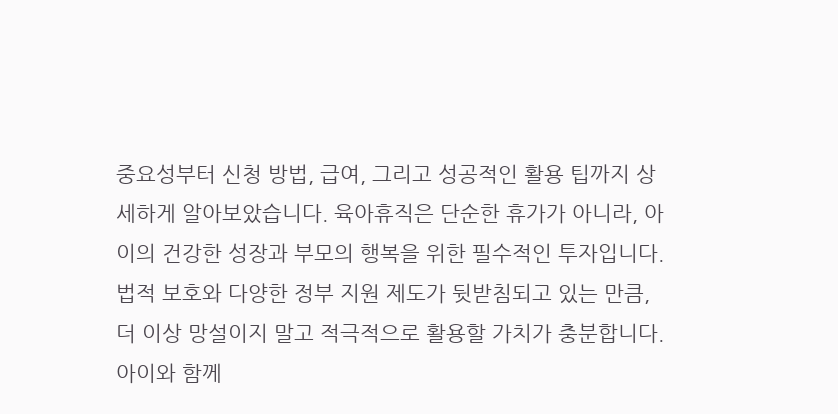중요성부터 신청 방법, 급여, 그리고 성공적인 활용 팁까지 상세하게 알아보았습니다. 육아휴직은 단순한 휴가가 아니라, 아이의 건강한 성장과 부모의 행복을 위한 필수적인 투자입니다. 법적 보호와 다양한 정부 지원 제도가 뒷받침되고 있는 만큼, 더 이상 망설이지 말고 적극적으로 활용할 가치가 충분합니다.
아이와 함께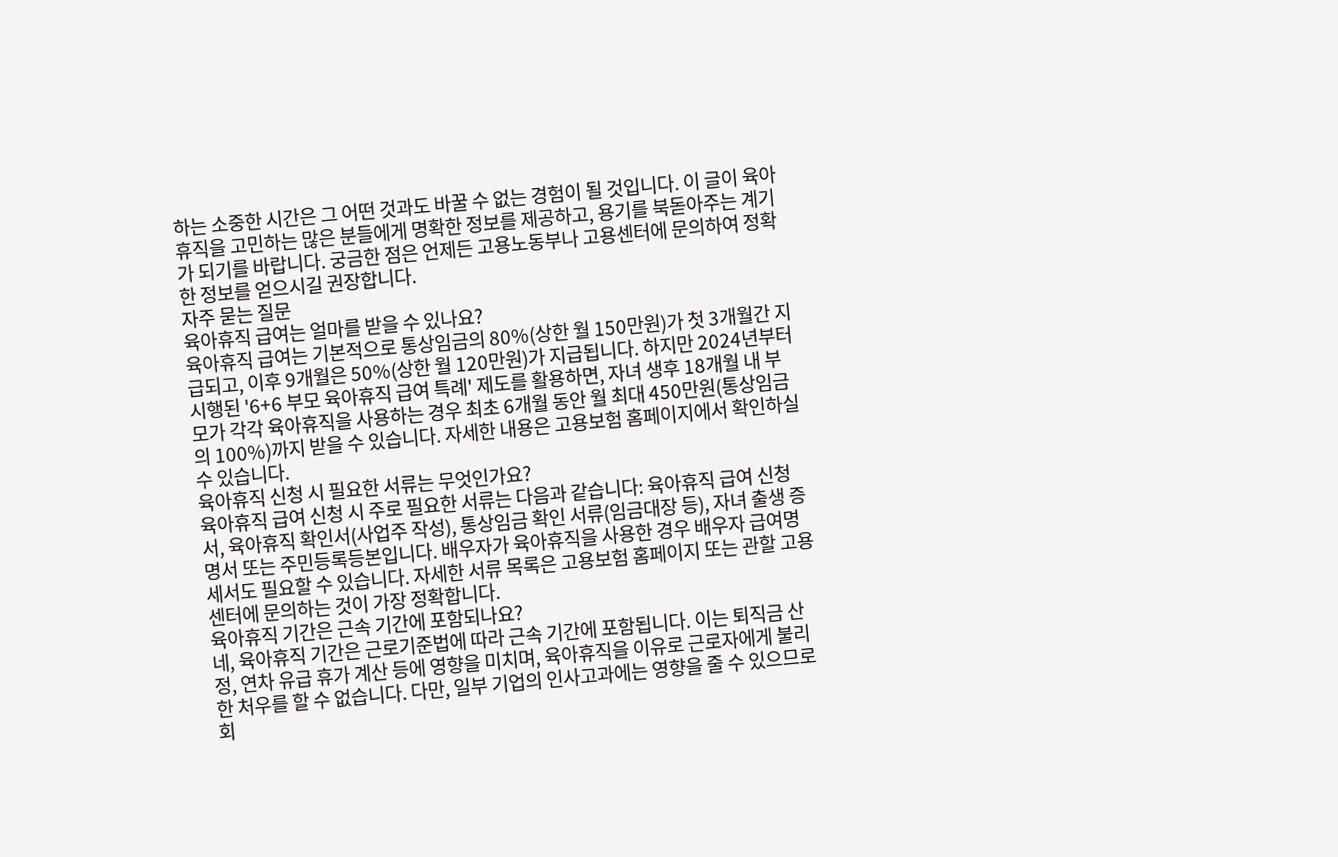하는 소중한 시간은 그 어떤 것과도 바꿀 수 없는 경험이 될 것입니다. 이 글이 육아휴직을 고민하는 많은 분들에게 명확한 정보를 제공하고, 용기를 북돋아주는 계기가 되기를 바랍니다. 궁금한 점은 언제든 고용노동부나 고용센터에 문의하여 정확한 정보를 얻으시길 권장합니다.
자주 묻는 질문
육아휴직 급여는 얼마를 받을 수 있나요?
육아휴직 급여는 기본적으로 통상임금의 80%(상한 월 150만원)가 첫 3개월간 지급되고, 이후 9개월은 50%(상한 월 120만원)가 지급됩니다. 하지만 2024년부터 시행된 '6+6 부모 육아휴직 급여 특례' 제도를 활용하면, 자녀 생후 18개월 내 부모가 각각 육아휴직을 사용하는 경우 최초 6개월 동안 월 최대 450만원(통상임금의 100%)까지 받을 수 있습니다. 자세한 내용은 고용보험 홈페이지에서 확인하실 수 있습니다.
육아휴직 신청 시 필요한 서류는 무엇인가요?
육아휴직 급여 신청 시 주로 필요한 서류는 다음과 같습니다: 육아휴직 급여 신청서, 육아휴직 확인서(사업주 작성), 통상임금 확인 서류(임금대장 등), 자녀 출생 증명서 또는 주민등록등본입니다. 배우자가 육아휴직을 사용한 경우 배우자 급여명세서도 필요할 수 있습니다. 자세한 서류 목록은 고용보험 홈페이지 또는 관할 고용센터에 문의하는 것이 가장 정확합니다.
육아휴직 기간은 근속 기간에 포함되나요?
네, 육아휴직 기간은 근로기준법에 따라 근속 기간에 포함됩니다. 이는 퇴직금 산정, 연차 유급 휴가 계산 등에 영향을 미치며, 육아휴직을 이유로 근로자에게 불리한 처우를 할 수 없습니다. 다만, 일부 기업의 인사고과에는 영향을 줄 수 있으므로 회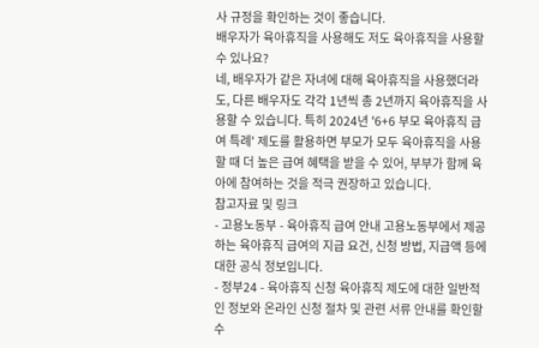사 규정을 확인하는 것이 좋습니다.
배우자가 육아휴직을 사용해도 저도 육아휴직을 사용할 수 있나요?
네, 배우자가 같은 자녀에 대해 육아휴직을 사용했더라도, 다른 배우자도 각각 1년씩 총 2년까지 육아휴직을 사용할 수 있습니다. 특히 2024년 '6+6 부모 육아휴직 급여 특례' 제도를 활용하면 부모가 모두 육아휴직을 사용할 때 더 높은 급여 혜택을 받을 수 있어, 부부가 함께 육아에 참여하는 것을 적극 권장하고 있습니다.
참고자료 및 링크
- 고용노동부 - 육아휴직 급여 안내 고용노동부에서 제공하는 육아휴직 급여의 지급 요건, 신청 방법, 지급액 등에 대한 공식 정보입니다.
- 정부24 - 육아휴직 신청 육아휴직 제도에 대한 일반적인 정보와 온라인 신청 절차 및 관련 서류 안내를 확인할 수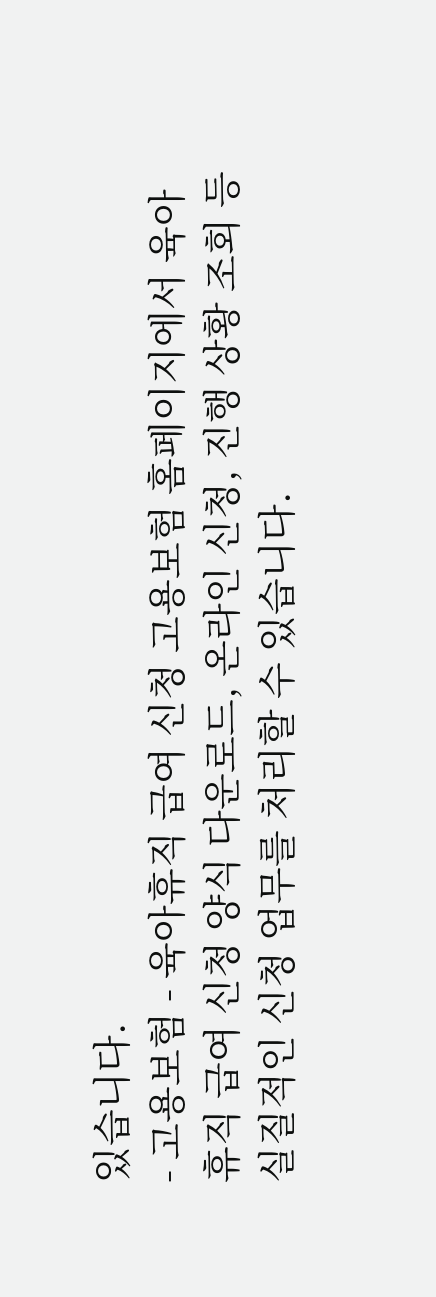있습니다.
- 고용보험 - 육아휴직 급여 신청 고용보험 홈페이지에서 육아휴직 급여 신청 양식 다운로드, 온라인 신청, 진행 상황 조회 등 실질적인 신청 업무를 처리할 수 있습니다.